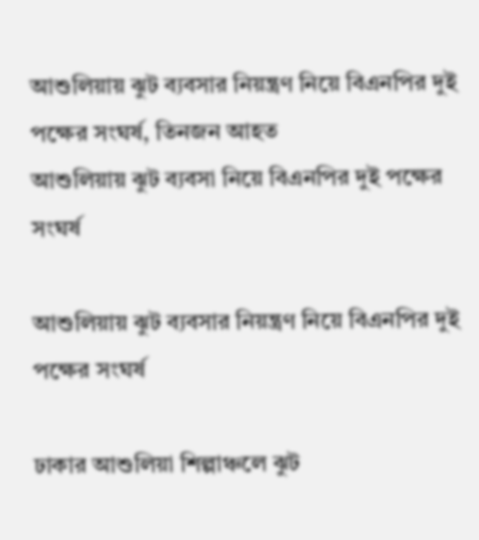আশুলিয়ায় ঝুট ব্যবসার নিয়ন্ত্রণ নিয়ে বিএনপির দুই পক্ষের সংঘর্ষ, তিনজন আহত
আশুলিয়ায় ঝুট ব্যবসা নিয়ে বিএনপির দুই পক্ষের সংঘর্ষ

আশুলিয়ায় ঝুট ব্যবসার নিয়ন্ত্রণ নিয়ে বিএনপির দুই পক্ষের সংঘর্ষ

ঢাকার আশুলিয়া শিল্পাঞ্চলে ঝুট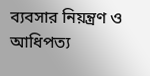ব্যবসার নিয়ন্ত্রণ ও আধিপত্য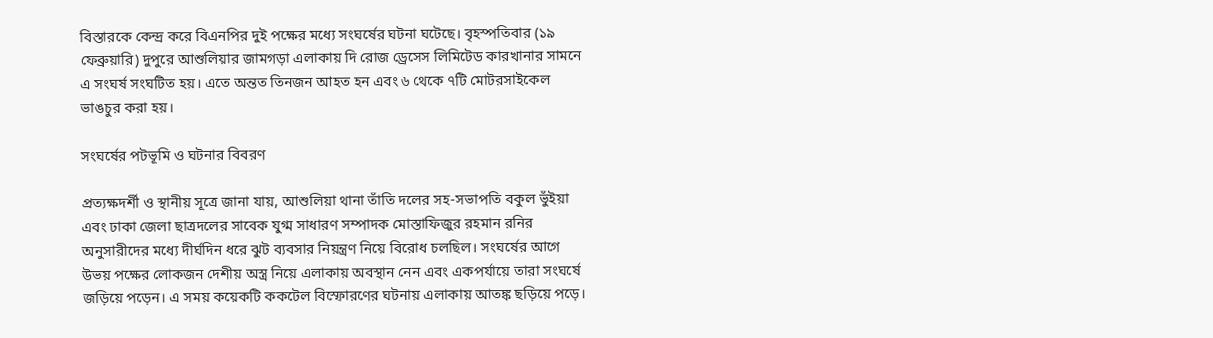বিস্তারকে কেন্দ্র করে বিএনপির দুই পক্ষের মধ্যে সংঘর্ষের ঘটনা ঘটেছে। বৃহস্পতিবার (১৯ ফেব্রুয়ারি) দুপুরে আশুলিয়ার জামগড়া এলাকায় দি রোজ ড্রেসেস লিমিটেড কারখানার সামনে এ সংঘর্ষ সংঘটিত হয়। এতে অন্তত তিনজন আহত হন এবং ৬ থেকে ৭টি মোটরসাইকেল ভাঙচুর করা হয়।

সংঘর্ষের পটভূমি ও ঘটনার বিবরণ

প্রত্যক্ষদর্শী ও স্থানীয় সূত্রে জানা যায়, আশুলিয়া থানা তাঁতি দলের সহ-সভাপতি বকুল ভুঁইয়া এবং ঢাকা জেলা ছাত্রদলের সাবেক যুগ্ম সাধারণ সম্পাদক মোস্তাফিজুর রহমান রনির অনুসারীদের মধ্যে দীর্ঘদিন ধরে ঝুট ব্যবসার নিয়ন্ত্রণ নিয়ে বিরোধ চলছিল। সংঘর্ষের আগে উভয় পক্ষের লোকজন দেশীয় অস্ত্র নিয়ে এলাকায় অবস্থান নেন এবং একপর্যায়ে তারা সংঘর্ষে জড়িয়ে পড়েন। এ সময় কয়েকটি ককটেল বিস্ফোরণের ঘটনায় এলাকায় আতঙ্ক ছড়িয়ে পড়ে।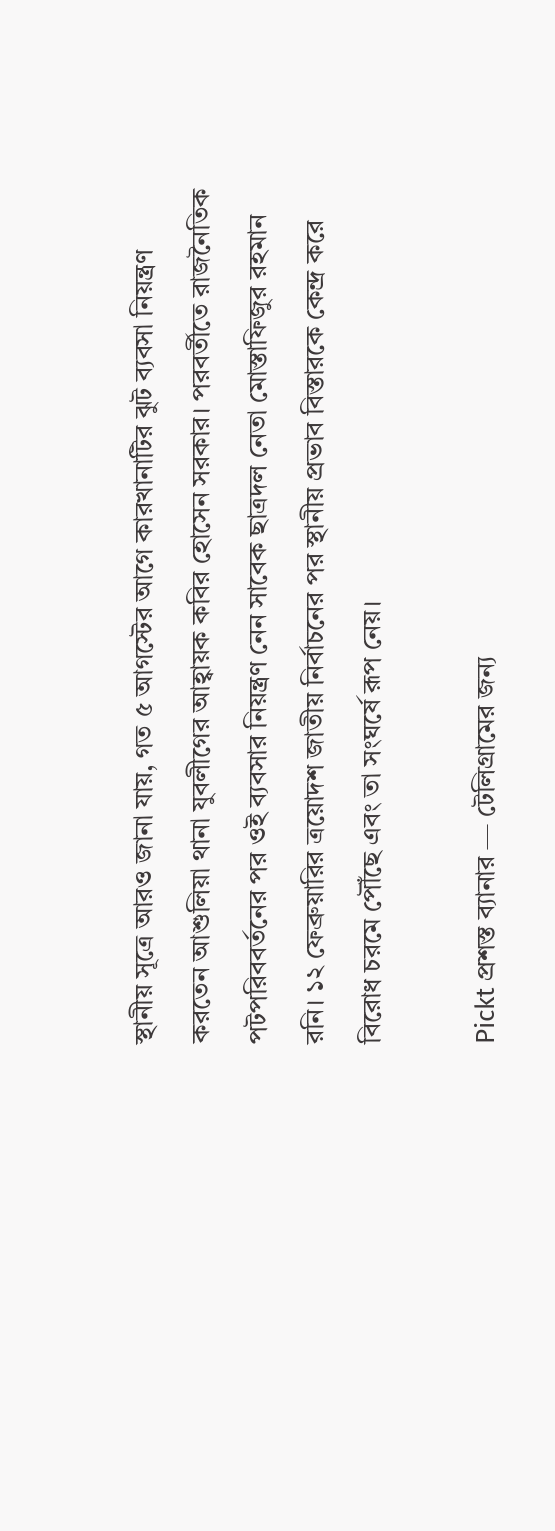স্থানীয় সূত্রে আরও জানা যায়, গত ৫ আগস্টের আগে কারখানাটির ঝুট ব্যবসা নিয়ন্ত্রণ করতেন আশুলিয়া থানা যুবলীগের আহ্বায়ক কবির হোসেন সরকার। পরবর্তীতে রাজনৈতিক পটপরিববর্তনের পর ওই ব্যবসার নিয়ন্ত্রণ নেন সাবেক ছাত্রদল নেতা মোস্তাফিজুর রহমান রনি। ১২ ফেব্রুয়ারির ত্রয়োদশ জাতীয় নির্বাচনের পর স্থানীয় প্রভাব বিস্তারকে কেন্দ্র করে বিরোধ চরমে পৌঁছে এবং তা সংঘর্ষে রূপ নেয়।

Pickt প্রশস্ত ব্যানার — টেলিগ্রামের জন্য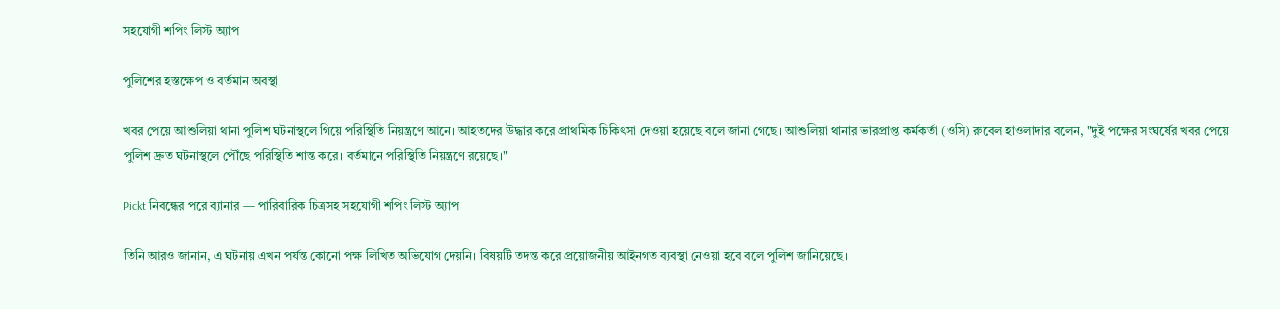সহযোগী শপিং লিস্ট অ্যাপ

পুলিশের হস্তক্ষেপ ও বর্তমান অবস্থা

খবর পেয়ে আশুলিয়া থানা পুলিশ ঘটনাস্থলে গিয়ে পরিস্থিতি নিয়ন্ত্রণে আনে। আহতদের উদ্ধার করে প্রাথমিক চিকিৎসা দেওয়া হয়েছে বলে জানা গেছে। আশুলিয়া থানার ভারপ্রাপ্ত কর্মকর্তা (ওসি) রুবেল হাওলাদার বলেন, "দুই পক্ষের সংঘর্ষের খবর পেয়ে পুলিশ দ্রুত ঘটনাস্থলে পৌঁছে পরিস্থিতি শান্ত করে। বর্তমানে পরিস্থিতি নিয়ন্ত্রণে রয়েছে।"

Pickt নিবন্ধের পরে ব্যানার — পারিবারিক চিত্রসহ সহযোগী শপিং লিস্ট অ্যাপ

তিনি আরও জানান, এ ঘটনায় এখন পর্যন্ত কোনো পক্ষ লিখিত অভিযোগ দেয়নি। বিষয়টি তদন্ত করে প্রয়োজনীয় আইনগত ব্যবস্থা নেওয়া হবে বলে পুলিশ জানিয়েছে।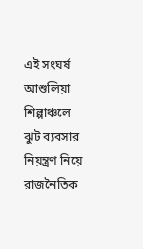এই সংঘর্ষ আশুলিয়া শিল্পাঞ্চলে ঝুট ব্যবসার নিয়ন্ত্রণ নিয়ে রাজনৈতিক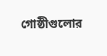গোষ্ঠীগুলোর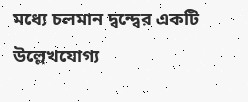মধ্যে চলমান দ্বন্দ্বের একটি উল্লেখযোগ্য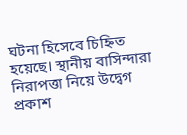ঘটনা হিসেবে চিহ্নিত হয়েছে। স্থানীয় বাসিন্দারা নিরাপত্তা নিয়ে উদ্বেগ প্রকাশ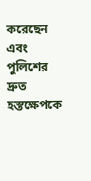করেছেন এবং পুলিশের দ্রুত হস্তক্ষেপকে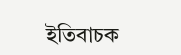ইতিবাচক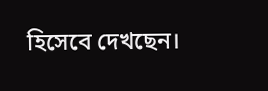হিসেবে দেখছেন।